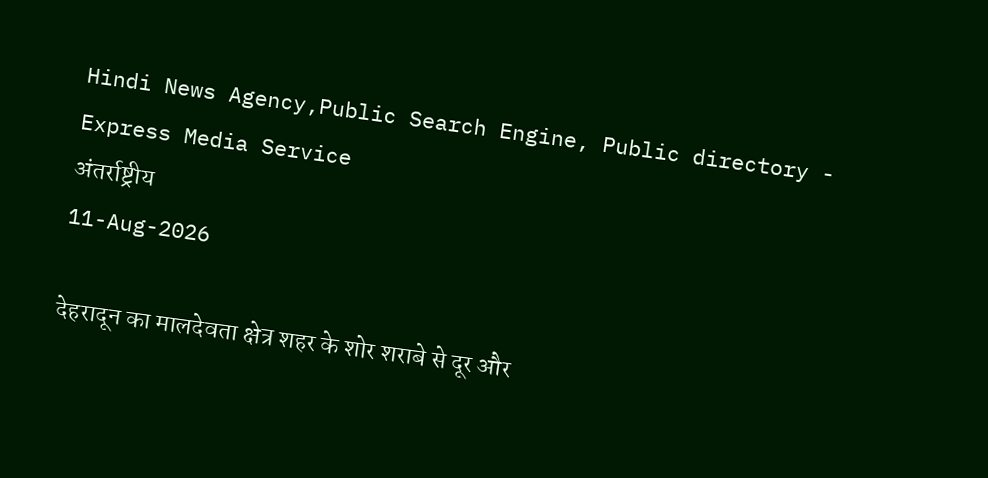Hindi News Agency,Public Search Engine, Public directory - Express Media Service
अंतर्राष्ट्रीय
11-Aug-2026

देहरादून का मालदेवता क्षेत्र शहर के शोर शराबे से दूर और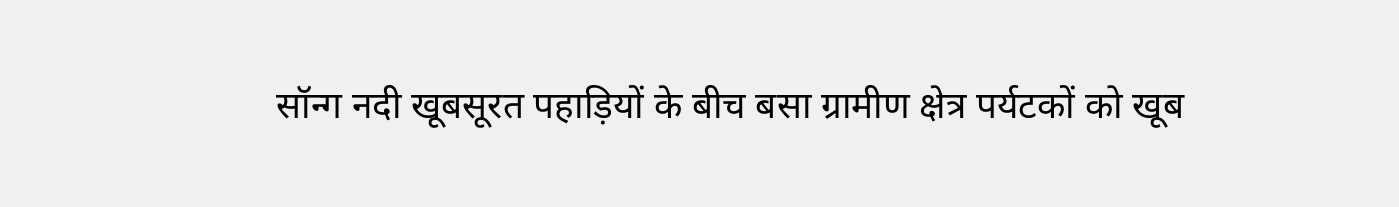सॉन्ग नदी खूबसूरत पहाड़ियों के बीच बसा ग्रामीण क्षेत्र पर्यटकों को खूब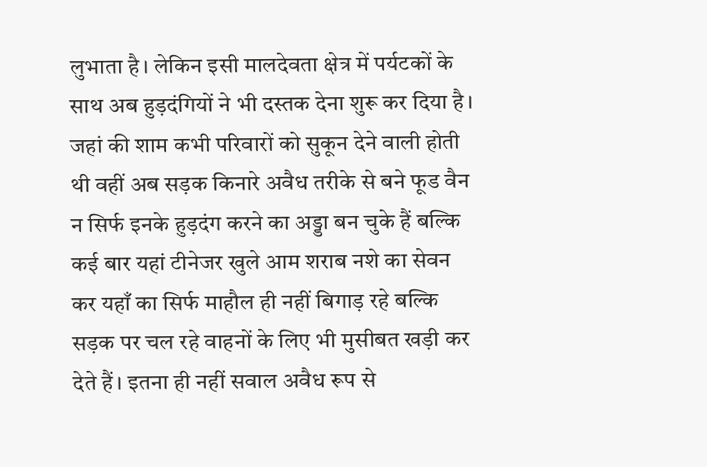लुभाता है। लेकिन इसी मालदेवता क्षेत्र में पर्यटकों के साथ अब हुड़दंगियों ने भी दस्तक देना शुरू कर दिया है। जहां की शाम कभी परिवारों को सुकून देने वाली होती थी वहीं अब सड़क किनारे अवैध तरीके से बने फूड वैन न सिर्फ इनके हुड़दंग करने का अड्डा बन चुके हैं बल्कि कई बार यहां टीनेजर खुले आम शराब नशे का सेवन कर यहाँ का सिर्फ माहौल ही नहीं बिगाड़ रहे बल्कि सड़क पर चल रहे वाहनों के लिए भी मुसीबत खड़ी कर देते हैं। इतना ही नहीं सवाल अवैध रूप से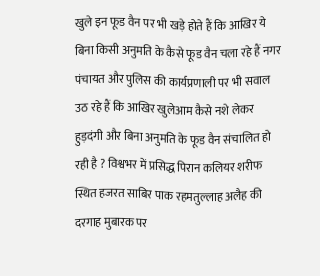खुले इन फूड वैन पर भी खड़े होते हैं कि आखिर ये बिना किसी अनुमति के कैसे फूड वैन चला रहे हैं नगर पंचायत और पुलिस की कार्यप्रणाली पर भी सवाल उठ रहे हैं कि आखिर खुलेआम कैसे नशे लेकर हुड़दंगी और बिना अनुमति के फूड वैन संचालित हो रही है ? विश्वभर में प्रसिद्ध पिरान कलियर शरीफ स्थित हजरत साबिर पाक रहमतुल्लाह अलैह की दरगाह मुबारक पर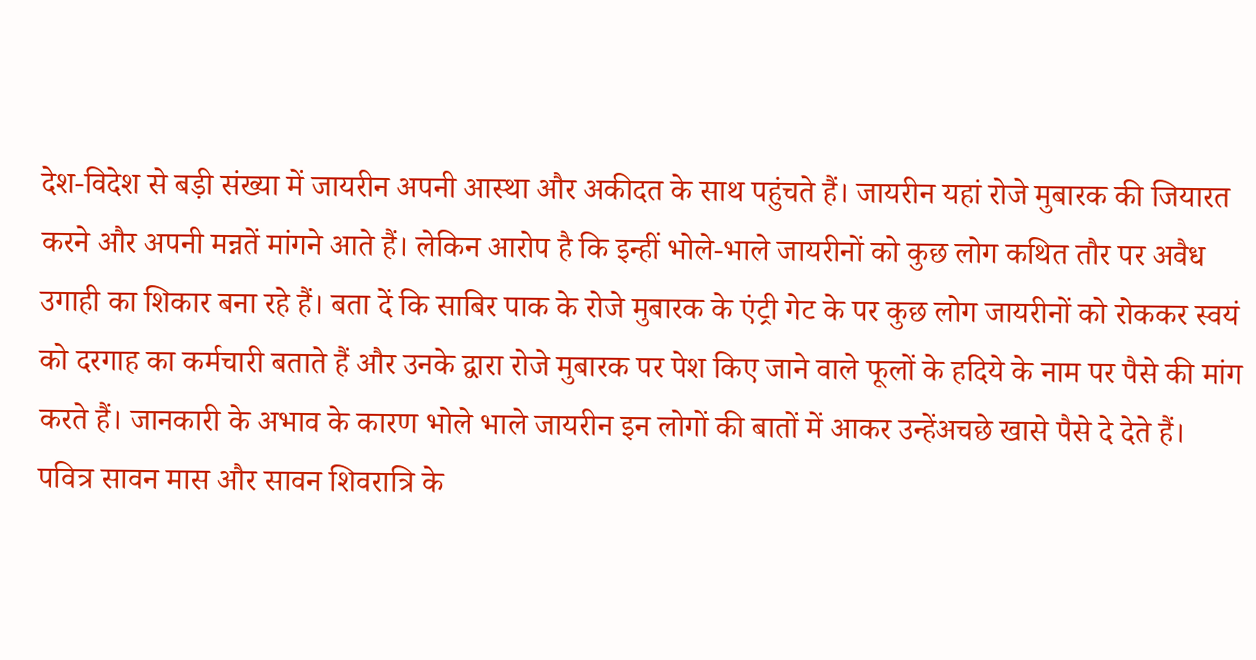देश-विदेश से बड़ी संख्या में जायरीन अपनी आस्था और अकीदत के साथ पहुंचते हैं। जायरीन यहां रोजे मुबारक की जियारत करने और अपनी मन्नतें मांगने आते हैं। लेकिन आरोप है कि इन्हीं भोले-भाले जायरीनों को कुछ लोग कथित तौर पर अवैध उगाही का शिकार बना रहे हैं। बता दें कि साबिर पाक के रोजे मुबारक के एंट्री गेट के पर कुछ लोग जायरीनों को रोककर स्वयं को दरगाह का कर्मचारी बताते हैं और उनके द्वारा रोजे मुबारक पर पेश किए जाने वाले फूलों के हदिये के नाम पर पैसे की मांग करते हैं। जानकारी के अभाव के कारण भोले भाले जायरीन इन लोगों की बातों में आकर उन्हेंअचछे खासे पैसे दे देते हैं। पवित्र सावन मास और सावन शिवरात्रि के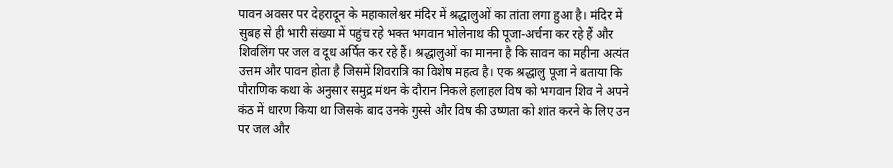पावन अवसर पर देहरादून के महाकालेश्वर मंदिर में श्रद्धालुओं का तांता लगा हुआ है। मंदिर में सुबह से ही भारी संख्या में पहुंच रहे भक्त भगवान भोलेनाथ की पूजा-अर्चना कर रहे हैं और शिवलिंग पर जल व दूध अर्पित कर रहे हैं। श्रद्धालुओं का मानना है कि सावन का महीना अत्यंत उत्तम और पावन होता है जिसमें शिवरात्रि का विशेष महत्व है। एक श्रद्धालु पूजा ने बताया कि पौराणिक कथा के अनुसार समुद्र मंथन के दौरान निकले हलाहल विष को भगवान शिव ने अपने कंठ में धारण किया था जिसके बाद उनके गुस्से और विष की उष्णता को शांत करने के लिए उन पर जल और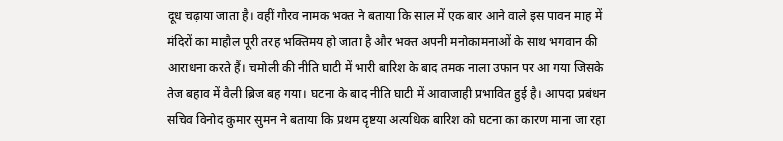दूध चढ़ाया जाता है। वहीं गौरव नामक भक्त ने बताया कि साल में एक बार आने वाले इस पावन माह में मंदिरों का माहौल पूरी तरह भक्तिमय हो जाता है और भक्त अपनी मनोकामनाओं के साथ भगवान की आराधना करते हैं। चमोली की नीति घाटी में भारी बारिश के बाद तमक नाला उफान पर आ गया जिसके तेज बहाव में वैली ब्रिज बह गया। घटना के बाद नीति घाटी में आवाजाही प्रभावित हुई है। आपदा प्रबंधन सचिव विनोद कुमार सुमन ने बताया कि प्रथम दृष्टया अत्यधिक बारिश को घटना का कारण माना जा रहा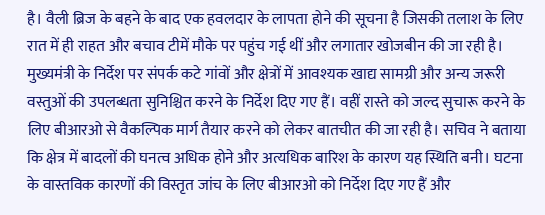है। वैली ब्रिज के बहने के बाद एक हवलदार के लापता होने की सूचना है जिसकी तलाश के लिए रात में ही राहत और बचाव टीमें मौके पर पहुंच गई थीं और लगातार खोजबीन की जा रही है। मुख्यमंत्री के निर्देश पर संपर्क कटे गांवों और क्षेत्रों में आवश्यक खाद्य सामग्री और अन्य जरूरी वस्तुओं की उपलब्धता सुनिश्चित करने के निर्देश दिए गए हैं। वहीं रास्ते को जल्द सुचारू करने के लिए बीआरओ से वैकल्पिक मार्ग तैयार करने को लेकर बातचीत की जा रही है। सचिव ने बताया कि क्षेत्र में बादलों की घनत्व अधिक होने और अत्यधिक बारिश के कारण यह स्थिति बनी। घटना के वास्तविक कारणों की विस्तृत जांच के लिए बीआरओ को निर्देश दिए गए हैं और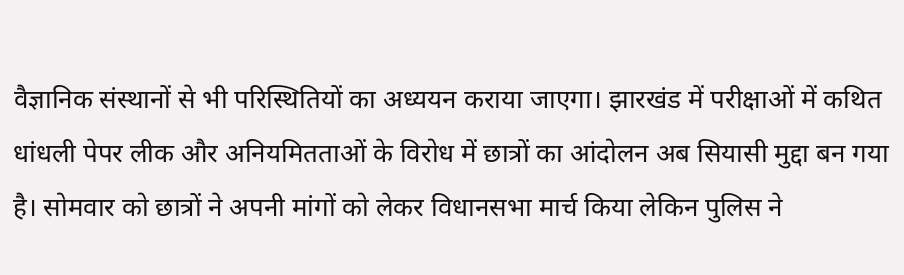वैज्ञानिक संस्थानों से भी परिस्थितियों का अध्ययन कराया जाएगा। झारखंड में परीक्षाओं में कथित धांधली पेपर लीक और अनियमितताओं के विरोध में छात्रों का आंदोलन अब सियासी मुद्दा बन गया है। सोमवार को छात्रों ने अपनी मांगों को लेकर विधानसभा मार्च किया लेकिन पुलिस ने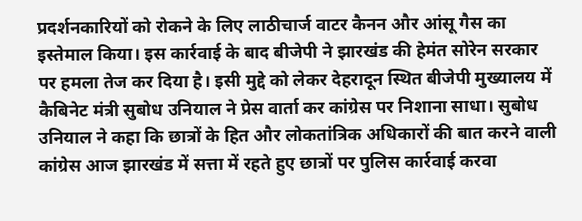प्रदर्शनकारियों को रोकने के लिए लाठीचार्ज वाटर कैनन और आंसू गैस का इस्तेमाल किया। इस कार्रवाई के बाद बीजेपी ने झारखंड की हेमंत सोरेन सरकार पर हमला तेज कर दिया है। इसी मुद्दे को लेकर देहरादून स्थित बीजेपी मुख्यालय में कैबिनेट मंत्री सुबोध उनियाल ने प्रेस वार्ता कर कांग्रेस पर निशाना साधा। सुबोध उनियाल ने कहा कि छात्रों के हित और लोकतांत्रिक अधिकारों की बात करने वाली कांग्रेस आज झारखंड में सत्ता में रहते हुए छात्रों पर पुलिस कार्रवाई करवा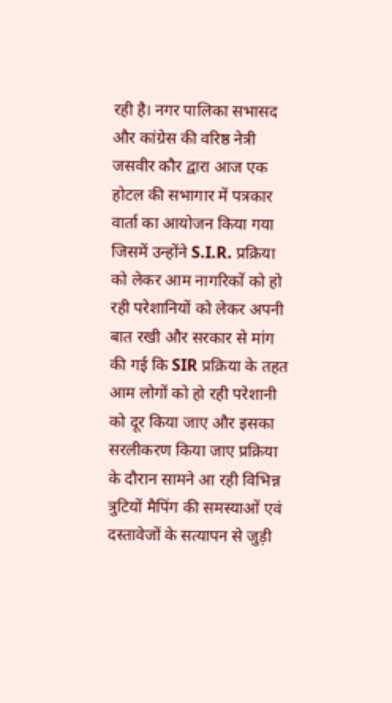रही है। नगर पालिका सभासद और कांग्रेस की वरिष्ठ नेत्री जसवीर कौर द्वारा आज एक होटल की सभागार में पत्रकार वार्ता का आयोजन किया गया जिसमें उन्होंने S.I.R. प्रक्रिया को लेकर आम नागरिकों को हो रही परेशानियों को लेकर अपनी बात रखी और सरकार से मांग की गई कि SIR प्रक्रिया के तहत आम लोगों को हो रही परेशानी को दूर किया जाए और इसका सरलीकरण किया जाए प्रक्रिया के दौरान सामने आ रही विभिन्न त्रुटियों मैपिंग की समस्याओं एवं दस्तावेजों के सत्यापन से जुड़ी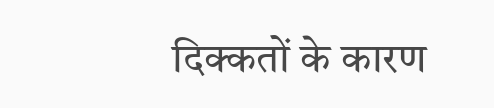दिक्कतों के कारण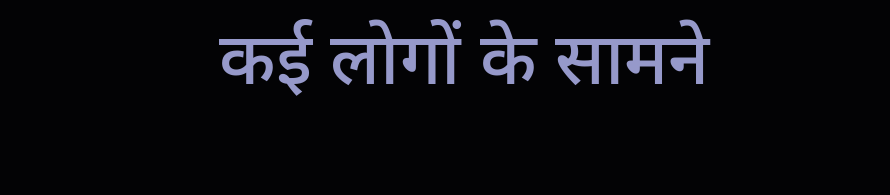कई लोगों के सामने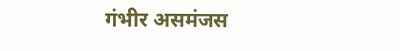गंभीर असमंजस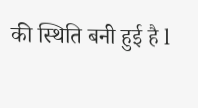की स्थिति बनी हुई है l